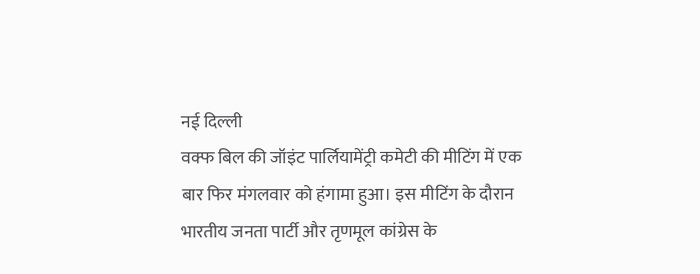नई दिल्ली
वक्फ बिल की जॉइंट पार्लियामेंट्री कमेटी की मीटिंग में एक बार फिर मंगलवार को हंगामा हुआ। इस मीटिंग के दौरान भारतीय जनता पार्टी और तृणमूल कांग्रेस के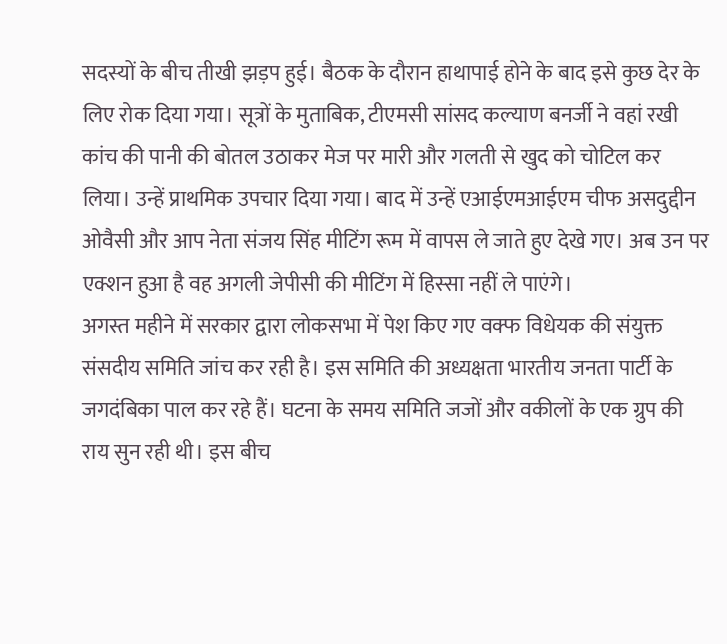सदस्यों के बीच तीखी झड़प हुई। बैठक के दौरान हाथापाई होने के बाद इसे कुछ देर के लिए रोक दिया गया। सूत्रों के मुताबिक, टीएमसी सांसद कल्याण बनर्जी ने वहां रखी कांच की पानी की बोतल उठाकर मेज पर मारी और गलती से खुद को चोटिल कर लिया। उन्हें प्राथमिक उपचार दिया गया। बाद में उन्हें एआईएमआईएम चीफ असदुद्दीन ओवैसी और आप नेता संजय सिंह मीटिंग रूम में वापस ले जाते हुए देखे गए। अब उन पर एक्शन हुआ है वह अगली जेपीसी की मीटिंग में हिस्सा नहीं ले पाएंगे।
अगस्त महीने में सरकार द्वारा लोकसभा में पेश किए गए वक्फ विधेयक की संयुक्त संसदीय समिति जांच कर रही है। इस समिति की अध्यक्षता भारतीय जनता पार्टी के जगदंबिका पाल कर रहे हैं। घटना के समय समिति जजों और वकीलों के एक ग्रुप की राय सुन रही थी। इस बीच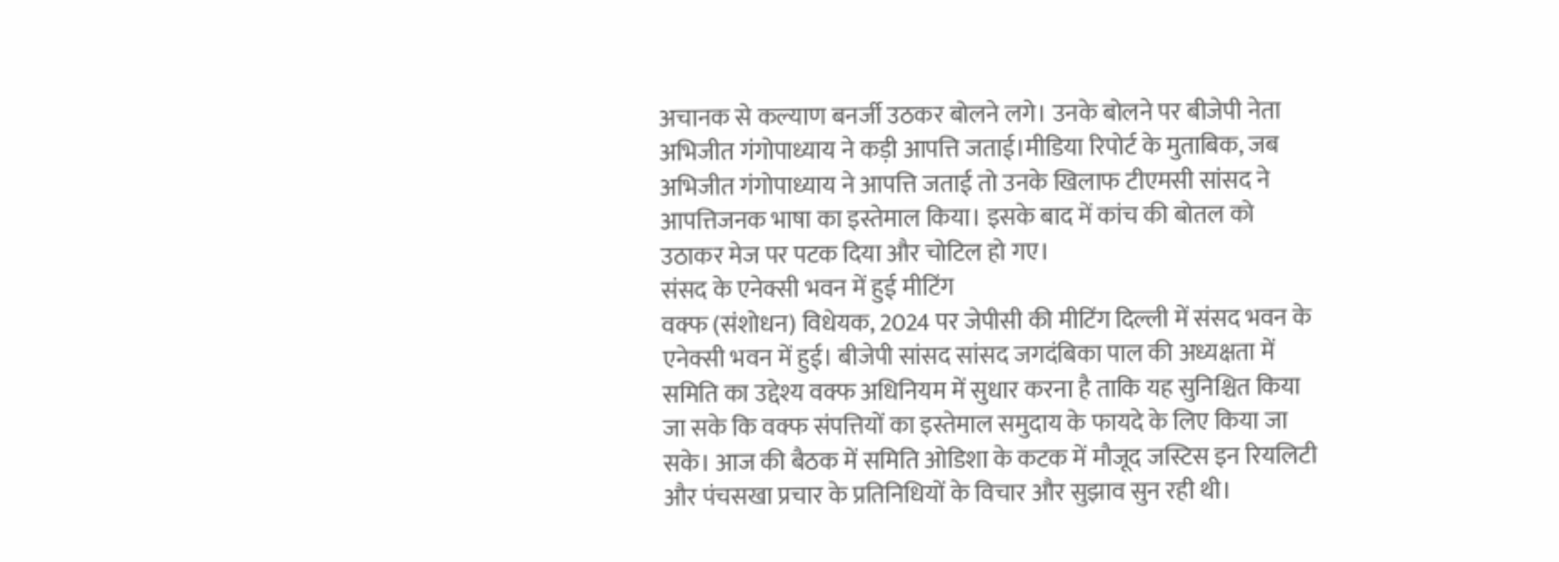अचानक से कल्याण बनर्जी उठकर बोलने लगे। उनके बोलने पर बीजेपी नेता अभिजीत गंगोपाध्याय ने कड़ी आपत्ति जताई।मीडिया रिपोर्ट के मुताबिक, जब अभिजीत गंगोपाध्याय ने आपत्ति जताई तो उनके खिलाफ टीएमसी सांसद ने आपत्तिजनक भाषा का इस्तेमाल किया। इसके बाद में कांच की बोतल को उठाकर मेज पर पटक दिया और चोटिल हो गए।
संसद के एनेक्सी भवन में हुई मीटिंग
वक्फ (संशोधन) विधेयक, 2024 पर जेपीसी की मीटिंग दिल्ली में संसद भवन के एनेक्सी भवन में हुई। बीजेपी सांसद सांसद जगदंबिका पाल की अध्यक्षता में समिति का उद्देश्य वक्फ अधिनियम में सुधार करना है ताकि यह सुनिश्चित किया जा सके कि वक्फ संपत्तियों का इस्तेमाल समुदाय के फायदे के लिए किया जा सके। आज की बैठक में समिति ओडिशा के कटक में मौजूद जस्टिस इन रियलिटी और पंचसखा प्रचार के प्रतिनिधियों के विचार और सुझाव सुन रही थी।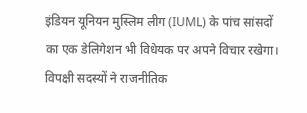इंडियन यूनियन मुस्लिम लीग (IUML) के पांच सांसदों का एक डेलिगेशन भी विधेयक पर अपने विचार रखेगा।
विपक्षी सदस्यों ने राजनीतिक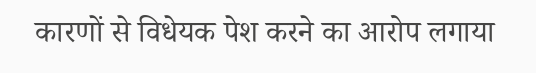कारणों से विधेयक पेश करने का आरोप लगाया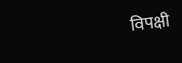विपक्षी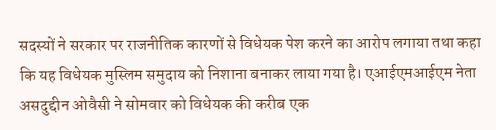सदस्यों ने सरकार पर राजनीतिक कारणों से विधेयक पेश करने का आरोप लगाया तथा कहा कि यह विधेयक मुस्लिम समुदाय को निशाना बनाकर लाया गया है। एआईएमआईएम नेता असदुद्दीन ओवैसी ने सोमवार को विधेयक की करीब एक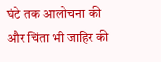घंटे तक आलोचना की और चिंता भी जाहिर की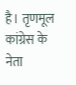है। तृणमूल कांग्रेस के नेता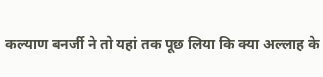कल्याण बनर्जी ने तो यहां तक पूछ लिया कि क्या अल्लाह के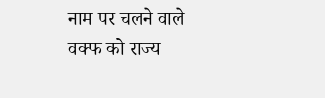नाम पर चलने वाले वक्फ को राज्य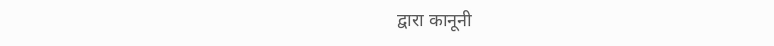द्वारा कानूनी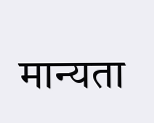मान्यता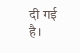दी गई है।